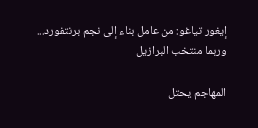إيغور تياغو: من عامل بناء إلى نجم برنتفورد... وربما منتخب البرازيل

المهاجم يحتل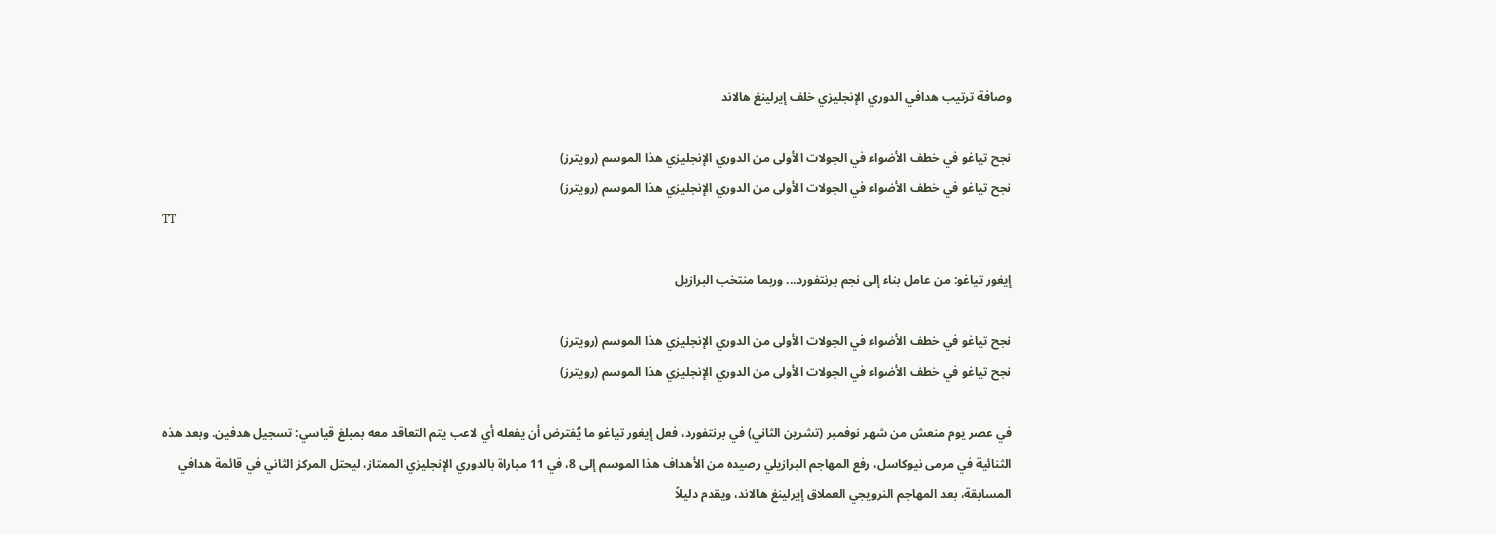وصافة ترتيب هدافي الدوري الإنجليزي خلف إيرلينغ هالاند

نجح تياغو في خطف الأضواء في الجولات الأولى من الدوري الإنجليزي هذا الموسم (رويترز)
نجح تياغو في خطف الأضواء في الجولات الأولى من الدوري الإنجليزي هذا الموسم (رويترز)
TT

إيغور تياغو: من عامل بناء إلى نجم برنتفورد... وربما منتخب البرازيل

نجح تياغو في خطف الأضواء في الجولات الأولى من الدوري الإنجليزي هذا الموسم (رويترز)
نجح تياغو في خطف الأضواء في الجولات الأولى من الدوري الإنجليزي هذا الموسم (رويترز)

في عصر يوم منعش من شهر نوفمبر (تشرين الثاني) في برنتفورد، فعل إيغور تياغو ما يُفترض أن يفعله أي لاعب يتم التعاقد معه بمبلغ قياسي: تسجيل هدفين. وبعد هذه الثنائية في مرمى نيوكاسل، رفع المهاجم البرازيلي رصيده من الأهداف هذا الموسم إلى 8، في 11 مباراة بالدوري الإنجليزي الممتاز، ليحتل المركز الثاني في قائمة هدافي المسابقة، بعد المهاجم النرويجي العملاق إيرلينغ هالاند، ويقدم دليلاً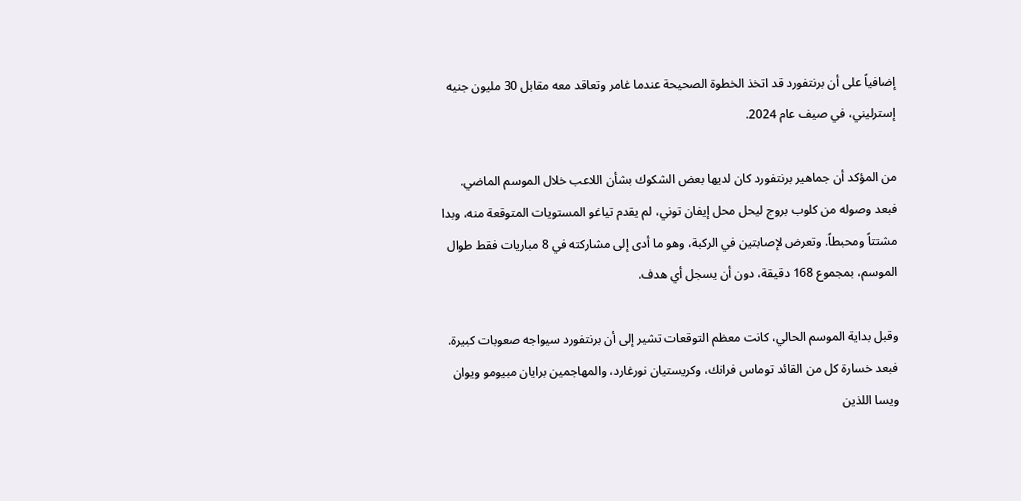إضافياً على أن برنتفورد قد اتخذ الخطوة الصحيحة عندما غامر وتعاقد معه مقابل 30 مليون جنيه إسترليني، في صيف عام 2024.

من المؤكد أن جماهير برنتفورد كان لديها بعض الشكوك بشأن اللاعب خلال الموسم الماضي. فبعد وصوله من كلوب بروج ليحل محل إيفان توني، لم يقدم تياغو المستويات المتوقعة منه، وبدا مشتتاً ومحبطاً. وتعرض لإصابتين في الركبة، وهو ما أدى إلى مشاركته في 8 مباريات فقط طوال الموسم، بمجموع 168 دقيقة، دون أن يسجل أي هدف.

وقبل بداية الموسم الحالي، كانت معظم التوقعات تشير إلى أن برنتفورد سيواجه صعوبات كبيرة. فبعد خسارة كل من القائد توماس فرانك، وكريستيان نورغارد، والمهاجمين برايان مبيومو ويوان ويسا اللذين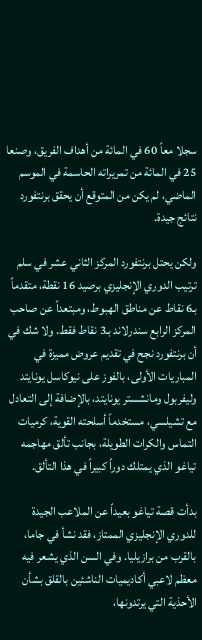سجلا معاً 60 في المائة من أهداف الفريق، وصنعا 25 في المائة من تمريراته الحاسمة في الموسم الماضي، لم يكن من المتوقع أن يحقق برنتفورد نتائج جيدة.

ولكن يحتل برنتفورد المركز الثاني عشر في سلم ترتيب الدوري الإنجليزي برصيد 16 نقطة، متقدماً بـ6 نقاط عن مناطق الهبوط، ومبتعداً عن صاحب المركز الرابع سندرلاند بـ3 نقاط فقط. ولا شك في أن برنتفورد نجح في تقديم عروض مميزة في المباريات الأولى، بالفوز على نيوكاسل يونايتد وليفربول ومانشستر يونايتد، بالإضافة إلى التعادل مع تشيلسي، مستخدماً أسلحته القوية، كرميات التماس والكرات الطويلة، بجانب تألق مهاجمه تياغو الذي يمتلك دوراً كبيراً في هذا التألق.

بدأت قصة تياغو بعيداً عن الملاعب الجيدة للدوري الإنجليزي الممتاز، فقد نشأ في جاما، بالقرب من برازيليا. وفي السن الذي يشعر فيه معظم لاعبي أكاديميات الناشئين بالقلق بشأن الأحذية التي يرتدونها،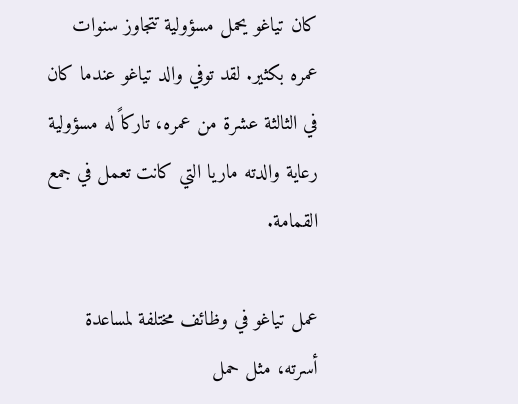كان تياغو يحمل مسؤولية تتجاوز سنوات عمره بكثير. لقد توفي والد تياغو عندما كان في الثالثة عشرة من عمره، تاركاً له مسؤولية رعاية والدته ماريا التي كانت تعمل في جمع القمامة.

عمل تياغو في وظائف مختلفة لمساعدة أسرته، مثل حمل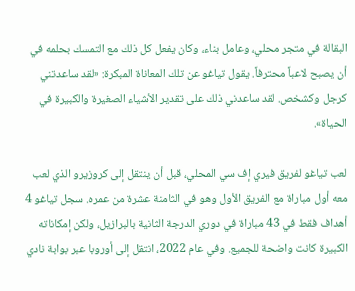البقالة في متجر محلي، وعامل بناء، وكان يفعل كل ذلك مع التمسك بحلمه في أن يصبح لاعباً محترفاً. يقول تياغو عن تلك المعاناة المبكرة: «لقد ساعدتني كرجل وكشخص. لقد ساعدني ذلك على تقدير الأشياء الصغيرة والكبيرة في الحياة».

لعب تياغو لفريق فيري إف سي المحلي، قبل أن ينتقل إلى كروزيرو الذي لعب معه أول مباراة مع الفريق الأول وهو في الثامنة عشرة من عمره. سجل تياغو 4 أهداف فقط في 43 مباراة في دوري الدرجة الثانية بالبرازيل، ولكن إمكاناته الكبيرة كانت واضحة للجميع. وفي عام 2022، انتقل إلى أوروبا عبر بوابة نادي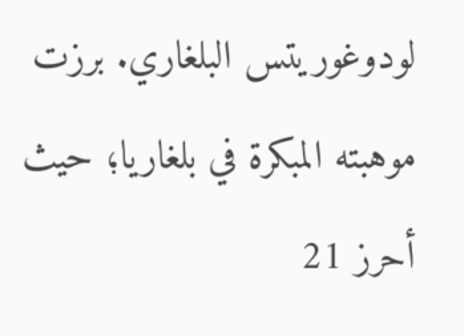لودوغوريتس البلغاري. برزت موهبته المبكرة في بلغاريا؛ حيث أحرز 21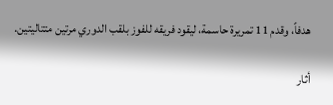هدفاً، وقدم 11 تمريرة حاسمة، ليقود فريقه للفوز بلقب الدوري مرتين متتاليتين.

أثار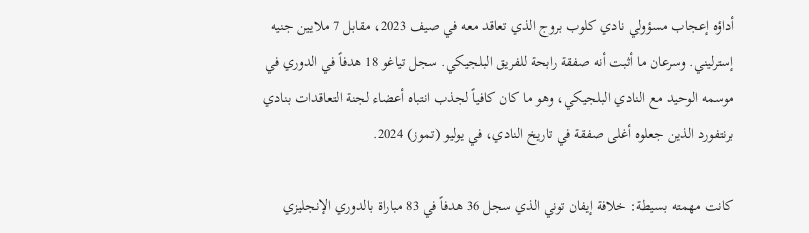أداؤه إعجاب مسؤولي نادي كلوب بروج الذي تعاقد معه في صيف 2023، مقابل 7 ملايين جنيه إسترليني. وسرعان ما أثبت أنه صفقة رابحة للفريق البلجيكي. سجل تياغو 18 هدفاً في الدوري في موسمه الوحيد مع النادي البلجيكي، وهو ما كان كافياً لجذب انتباه أعضاء لجنة التعاقدات بنادي برنتفورد الذين جعلوه أغلى صفقة في تاريخ النادي، في يوليو (تموز) 2024.

كانت مهمته بسيطة: خلافة إيفان توني الذي سجل 36 هدفاً في 83 مباراة بالدوري الإنجليزي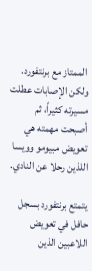الممتاز مع برنتفورد. ولكن الإصابات عطلت مسيرته كثيراً، ثم أصبحت مهمته هي تعويض مبيومو وويسا اللذين رحلا عن النادي.

يتمتع برنتفورد بسجل حافل في تعويض اللاعبين الذين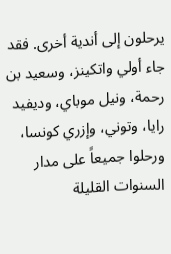يرحلون إلى أندية أخرى. فقد جاء أولي واتكينز، وسعيد بن رحمة، ونيل موباي، وديفيد رايا، وتوني، وإزري كونسا، ورحلوا جميعاً على مدار السنوات القليلة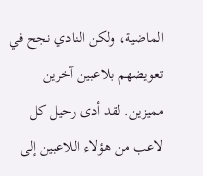الماضية، ولكن النادي نجح في تعويضهم بلاعبين آخرين مميزين. لقد أدى رحيل كل لاعب من هؤلاء اللاعبين إلى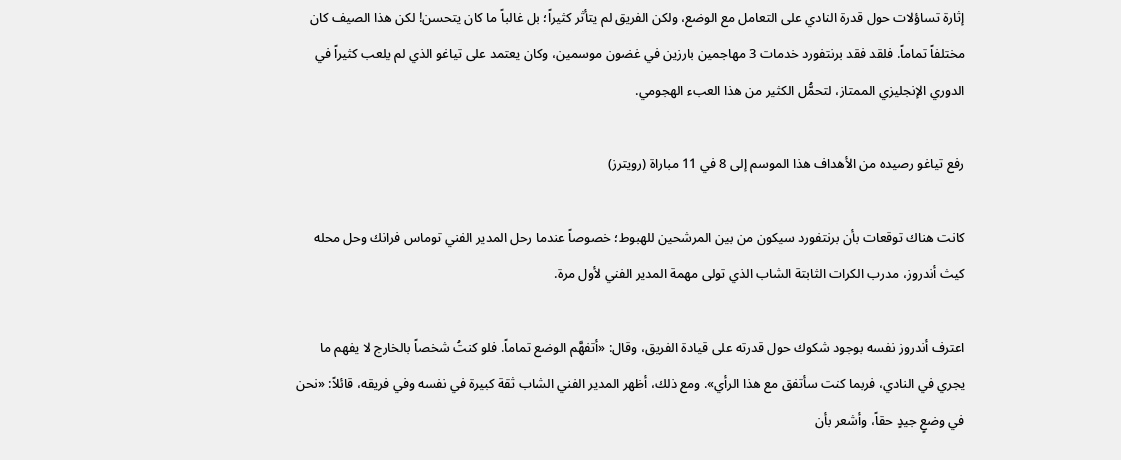إثارة تساؤلات حول قدرة النادي على التعامل مع الوضع، ولكن الفريق لم يتأثر كثيراً؛ بل غالباً ما كان يتحسن! لكن هذا الصيف كان مختلفاً تماماً. فلقد فقد برنتفورد خدمات 3 مهاجمين بارزين في غضون موسمين، وكان يعتمد على تياغو الذي لم يلعب كثيراً في الدوري الإنجليزي الممتاز، لتحمُّل الكثير من هذا العبء الهجومي.

رفع تياغو رصيده من الأهداف هذا الموسم إلى 8 في 11 مباراة (رويترز)

كانت هناك توقعات بأن برنتفورد سيكون من بين المرشحين للهبوط؛ خصوصاً عندما رحل المدير الفني توماس فرانك وحل محله كيث أندروز، مدرب الكرات الثابتة الشاب الذي تولى مهمة المدير الفني لأول مرة.

اعترف أندروز نفسه بوجود شكوك حول قدرته على قيادة الفريق، وقال: «أتفهَّم الوضع تماماً. فلو كنتُ شخصاً بالخارج لا يفهم ما يجري في النادي، فربما كنت سأتفق مع هذا الرأي». ومع ذلك، أظهر المدير الفني الشاب ثقة كبيرة في نفسه وفي فريقه، قائلاً: «نحن في وضعٍ جيدٍ حقاً، وأشعر بأن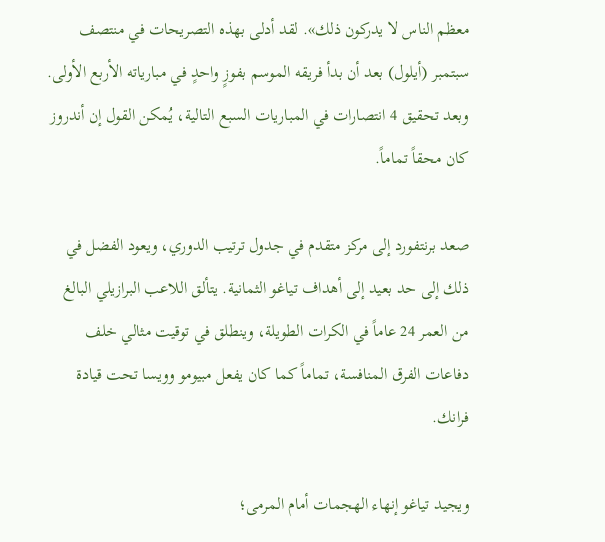معظم الناس لا يدركون ذلك». لقد أدلى بهذه التصريحات في منتصف سبتمبر (أيلول) بعد أن بدأ فريقه الموسم بفوزٍ واحدٍ في مبارياته الأربع الأولى. وبعد تحقيق 4 انتصارات في المباريات السبع التالية، يُمكن القول إن أندروز كان محقاً تماماً.

صعد برنتفورد إلى مركز متقدم في جدول ترتيب الدوري، ويعود الفضل في ذلك إلى حد بعيد إلى أهداف تياغو الثمانية. يتألق اللاعب البرازيلي البالغ من العمر 24 عاماً في الكرات الطويلة، وينطلق في توقيت مثالي خلف دفاعات الفرق المنافسة، تماماً كما كان يفعل مبيومو وويسا تحت قيادة فرانك.

ويجيد تياغو إنهاء الهجمات أمام المرمى؛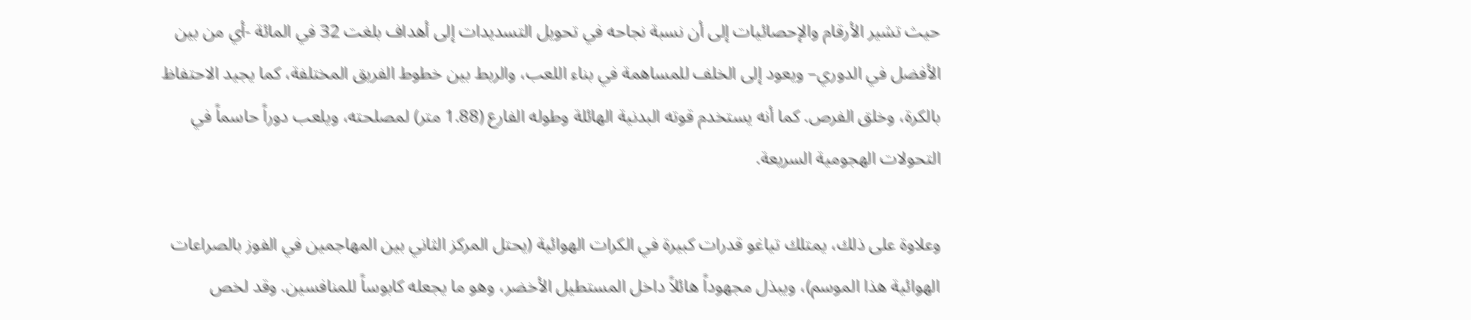حيث تشير الأرقام والإحصائيات إلى أن نسبة نجاحه في تحويل التسديدات إلى أهداف بلغت 32 في المائة -أي من بين الأفضل في الدوري– ويعود إلى الخلف للمساهمة في بناء اللعب، والربط بين خطوط الفريق المختلفة، كما يجيد الاحتفاظ بالكرة، وخلق الفرص. كما أنه يستخدم قوته البدنية الهائلة وطوله الفارع (1.88 متر) لمصلحته، ويلعب دوراً حاسماً في التحولات الهجومية السريعة.

وعلاوة على ذلك، يمتلك تياغو قدرات كبيرة في الكرات الهوائية (يحتل المركز الثاني بين المهاجمين في الفوز بالصراعات الهوائية هذا الموسم)، ويبذل مجهوداً هائلاً داخل المستطيل الأخضر، وهو ما يجعله كابوساً للمنافسين. وقد لخص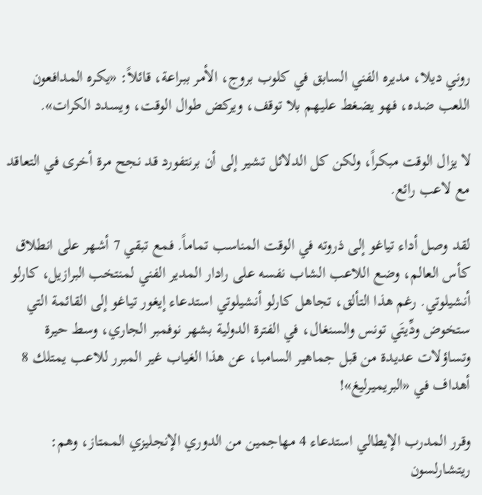روني ديلا، مديره الفني السابق في كلوب بروج، الأمر ببراعة، قائلاً: «يكره المدافعون اللعب ضده، فهو يضغط عليهم بلا توقف، ويركض طوال الوقت، ويسدد الكرات».

لا يزال الوقت مبكراً، ولكن كل الدلائل تشير إلى أن برنتفورد قد نجح مرة أخرى في التعاقد مع لاعب رائع.

لقد وصل أداء تياغو إلى ذروته في الوقت المناسب تماماً. فمع تبقي 7 أشهر على انطلاق كأس العالم، وضع اللاعب الشاب نفسه على رادار المدير الفني لمنتخب البرازيل، كارلو أنشيلوتي. رغم هذا التألق، تجاهل كارلو أنشيلوتي استدعاء إيغور تياغو إلى القائمة التي ستخوض ودِّيتَي تونس والسنغال، في الفترة الدولية بشهر نوفمبر الجاري، وسط حيرة وتساؤلات عديدة من قبل جماهير السامبا، عن هذا الغياب غير المبرر للاعب يمتلك 8 أهداف في «البريميرليغ»!

وقرر المدرب الإيطالي استدعاء 4 مهاجمين من الدوري الإنجليزي الممتاز، وهم: ريتشارلسون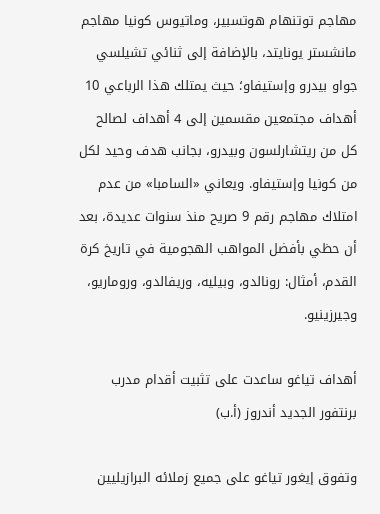مهاجم توتنهام هوتسبير، وماتيوس كونيا مهاجم مانشستر يونايتد، بالإضافة إلى ثنائي تشيلسي جواو بيدرو وإستيفاو؛ حيث يمتلك هذا الرباعي 10 أهداف مجتمعين مقسمين إلى 4 أهداف لصالح كل من ريتشارلسون وبيدرو، بجانب هدف وحيد لكل من كونيا وإستيفاو. ويعاني «السامبا» من عدم امتلاك مهاجم رقم 9 صريح منذ سنوات عديدة، بعد أن حظي بأفضل المواهب الهجومية في تاريخ كرة القدم، أمثال: رونالدو، وبيليه، وريفالدو، وروماريو، وجيرزينيو.

أهداف تياغو ساعدت على تثبيت أقدام مدرب برنتفور الجديد أندروز (أ.ب)

وتفوق إيغور تياغو على جميع زملائه البرازيليين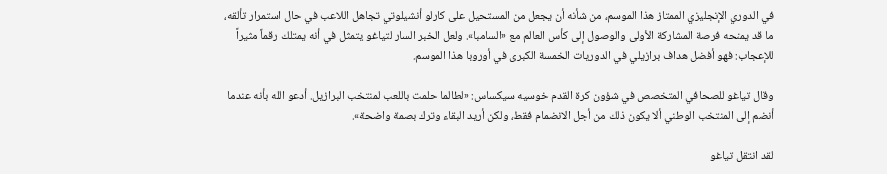في الدوري الإنجليزي الممتاز هذا الموسم، من شأنه أن يجعل من المستحيل على كارلو أنشيلوتي تجاهل اللاعب في حال استمرار تألقه، ما قد يمنحه فرصة المشاركة الأولى والوصول إلى كأس العالم مع «السامبا». ولعل الخبر السار لتياغو يتمثل في أنه يمتلك رقماً مثيراً للإعجاب: فهو أفضل هداف برازيلي في الدوريات الخمسة الكبرى في أوروبا هذا الموسم.

وقال تياغو للصحافي المتخصص في شؤون كرة القدم خوسيه سيكساس: «لطالما حلمت باللعب لمنتخب البرازيل. أدعو الله بأنه عندما أنضم إلى المنتخب الوطني ألا يكون ذلك من أجل الانضمام فقط، ولكن أريد البقاء وترك بصمة واضحة».

لقد انتقل تياغو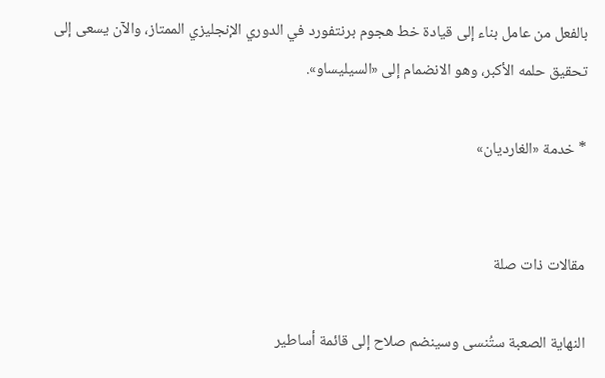بالفعل من عامل بناء إلى قيادة خط هجوم برنتفورد في الدوري الإنجليزي الممتاز، والآن يسعى إلى تحقيق حلمه الأكبر، وهو الانضمام إلى «السيليساو».

* خدمة «الغارديان»


مقالات ذات صلة

النهاية الصعبة ستُنسى وسينضم صلاح إلى قائمة أساطير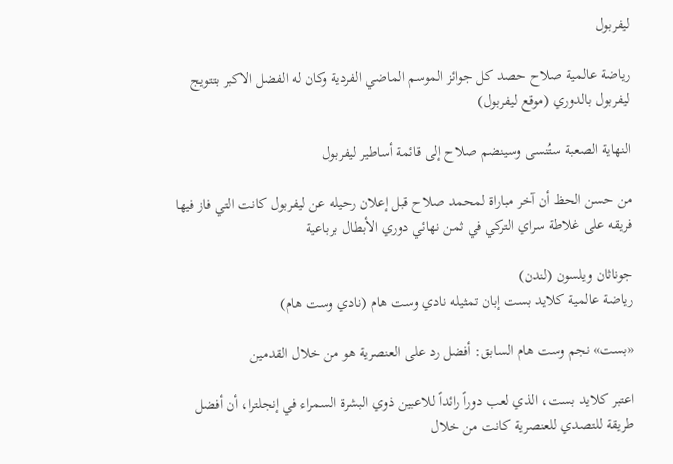ليفربول

رياضة عالمية صلاح حصد كل جوائز الموسم الماضي الفردية وكان له الفضل الاكبر بتتويج ليفربول بالدوري (موقع ليفربول)

النهاية الصعبة ستُنسى وسينضم صلاح إلى قائمة أساطير ليفربول

من حسن الحظ أن آخر مباراة لمحمد صلاح قبل إعلان رحيله عن ليفربول كانت التي فاز فيها فريقه على غلاطة سراي التركي في ثمن نهائي دوري الأبطال برباعية

جوناثان ويلسون (لندن)
رياضة عالمية كلايد بست إبان تمثيله نادي وست هام (نادي وست هام)

«بست» نجم وست هام السابق: أفضل رد على العنصرية هو من خلال القدمين

اعتبر كلايد بست، الذي لعب دوراً رائداً للاعبين ذوي البشرة السمراء في إنجلترا، أن أفضل طريقة للتصدي للعنصرية كانت من خلال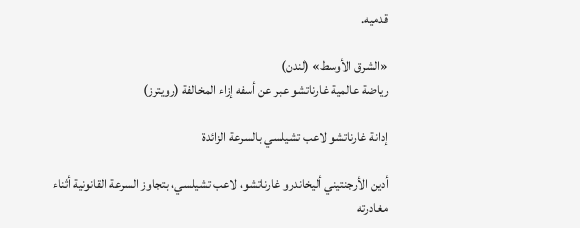قدميه.

«الشرق الأوسط» (لندن)
رياضة عالمية غارناتشو عبر عن أسفه إزاء المخالفة (رويترز)

إدانة غارناتشو لاعب تشيلسي بالسرعة الزائدة

أدين الأرجنتيني أليخاندرو غارناتشو، لاعب تشيلسي، بتجاوز السرعة القانونية أثناء مغادرته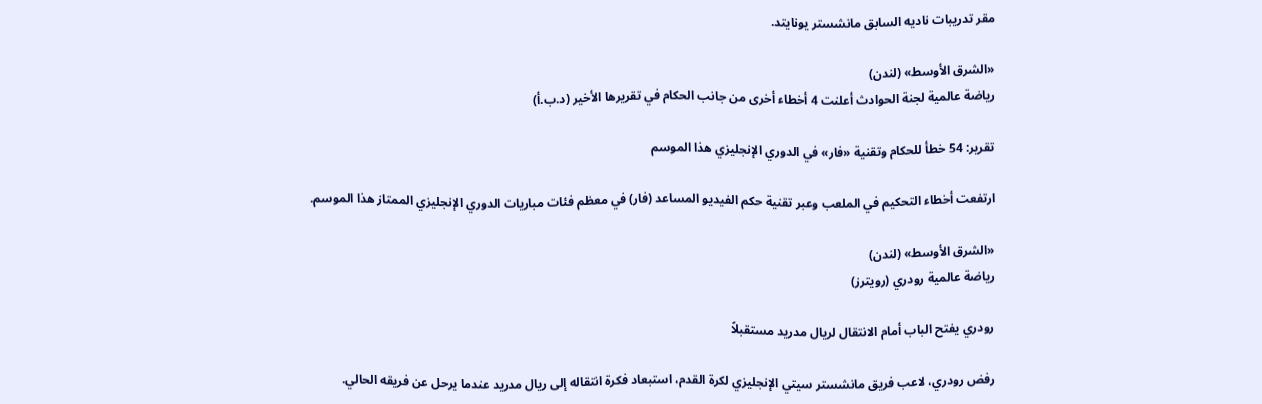مقر تدريبات ناديه السابق مانشستر يونايتد.

«الشرق الأوسط» (لندن)
رياضة عالمية لجنة الحوادث أعلنت 4 أخطاء أخرى من جانب الحكام في تقريرها الأخير (د.ب.أ)

تقرير: 54 خطأ للحكام وتقنية «فار» في الدوري الإنجليزي هذا الموسم

ارتفعت أخطاء التحكيم في الملعب وعبر تقنية حكم الفيديو المساعد (فار) في معظم فئات مباريات الدوري الإنجليزي الممتاز هذا الموسم.

«الشرق الأوسط» (لندن)
رياضة عالمية رودري (رويترز)

رودري يفتح الباب أمام الانتقال لريال مدريد مستقبلاً

رفض رودري، لاعب فريق مانشستر سيتي الإنجليزي لكرة القدم، استبعاد فكرة انتقاله إلى ريال مدريد عندما يرحل عن فريقه الحالي.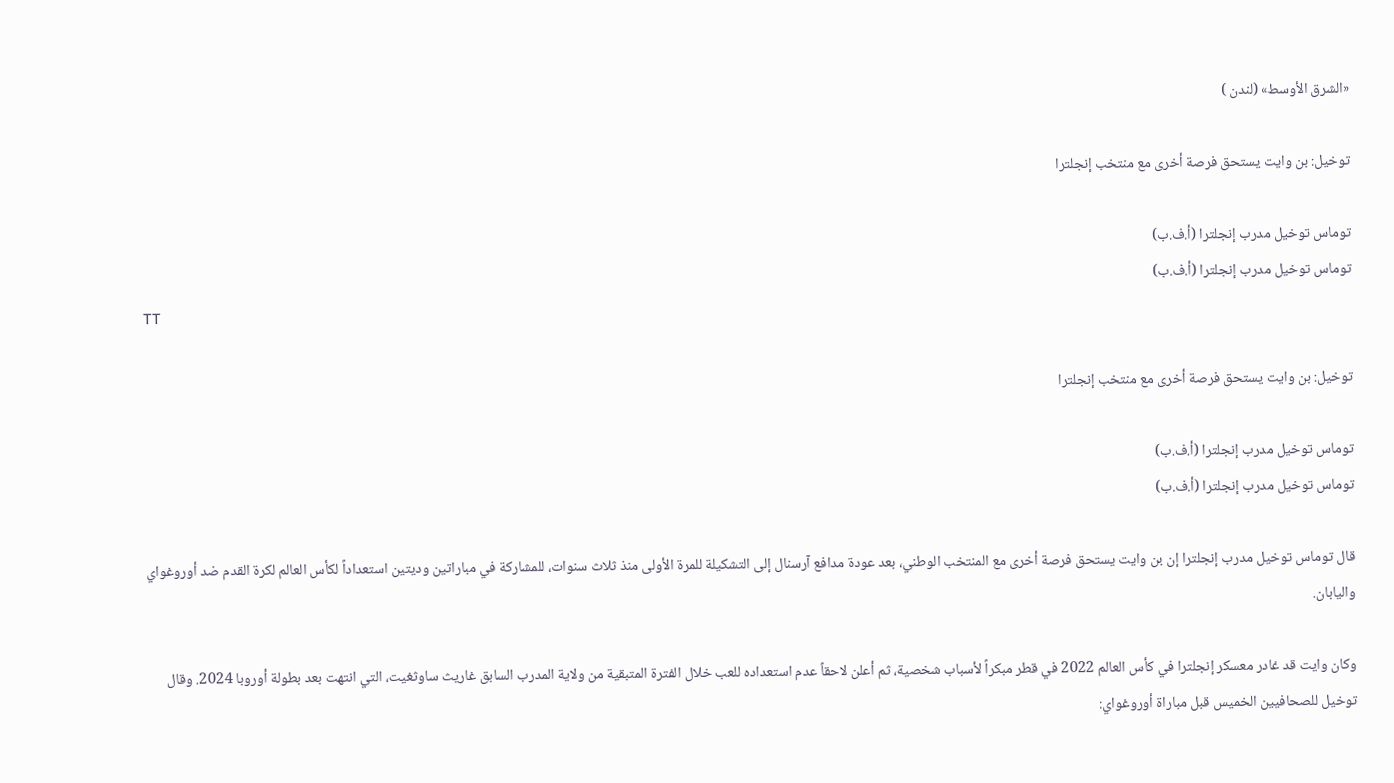«الشرق الأوسط» (لندن )

توخيل: بن وايت يستحق فرصة أخرى مع منتخب إنجلترا

توماس توخيل مدرب إنجلترا (أ.ف.ب)
توماس توخيل مدرب إنجلترا (أ.ف.ب)
TT

توخيل: بن وايت يستحق فرصة أخرى مع منتخب إنجلترا

توماس توخيل مدرب إنجلترا (أ.ف.ب)
توماس توخيل مدرب إنجلترا (أ.ف.ب)

قال توماس توخيل مدرب إنجلترا إن بن وايت يستحق فرصة أخرى مع المنتخب الوطني، بعد عودة مدافع آرسنال إلى التشكيلة للمرة الأولى منذ ثلاث سنوات، للمشاركة في مباراتين وديتين استعداداً لكأس العالم لكرة القدم ضد أوروغواي واليابان.

وكان وايت قد غادر معسكر إنجلترا في كأس العالم 2022 في قطر مبكراً لأسباب شخصية، ثم أعلن لاحقاً عدم استعداده للعب خلال الفترة المتبقية من ولاية المدرب السابق غاريث ساوثغيت، التي انتهت بعد بطولة أوروبا 2024. وقال توخيل للصحافيين الخميس قبل مباراة أوروغواي: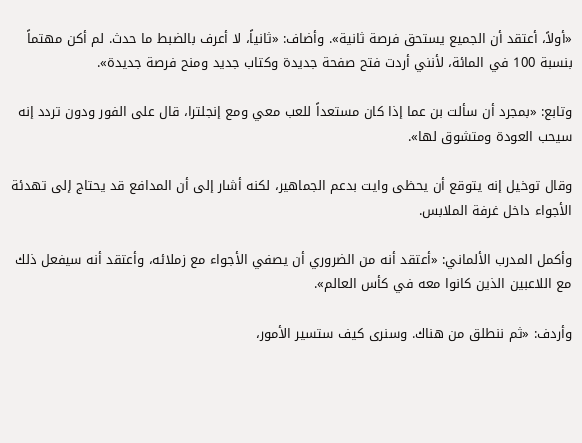«أولاً، أعتقد أن الجميع يستحق فرصة ثانية». وأضاف: «ثانياً، لا أعرف بالضبط ما حدث. لم أكن مهتماً بنسبة 100 في المائة، لأنني أردت فتح صفحة جديدة وكتاب جديد ومنح فرصة جديدة».

وتابع: «بمجرد أن سألت بن عما إذا كان مستعداً للعب معي ومع إنجلترا، قال على الفور ودون تردد إنه سيحب العودة ومتشوق لها».

وقال توخيل إنه يتوقع أن يحظى وايت بدعم الجماهير، لكنه أشار إلى أن المدافع قد يحتاج إلى تهدئة الأجواء داخل غرفة الملابس.

وأكمل المدرب الألماني: «أعتقد أنه من الضروري أن يصفي الأجواء مع زملائه، وأعتقد أنه سيفعل ذلك مع اللاعبين الذين كانوا معه في كأس العالم».

وأردف: «ثم ننطلق من هناك. وسنرى كيف ستسير الأمور،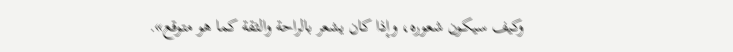وكيف سيكون شعوره، وإذا كان يشعر بالراحة والثقة كما هو متوقع».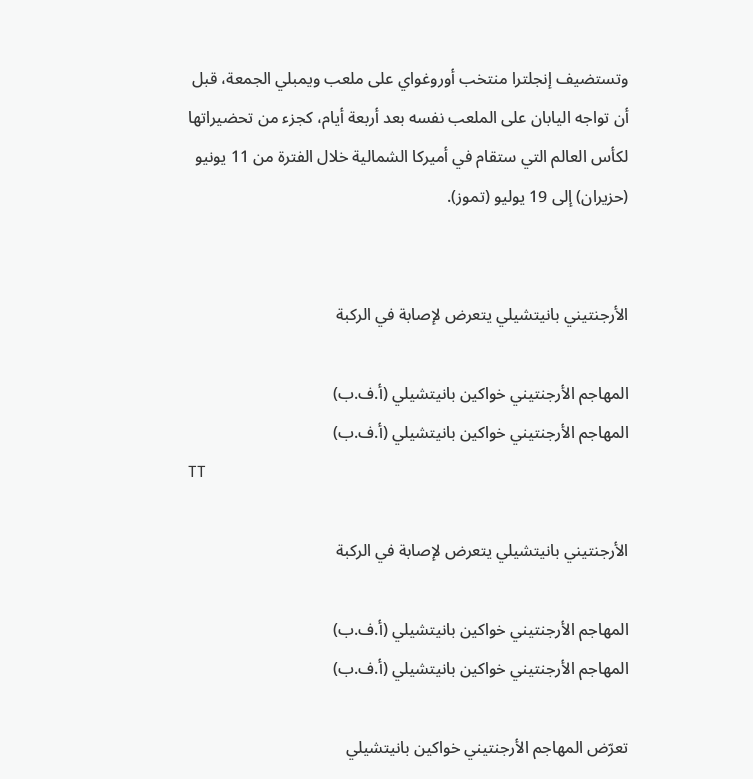وتستضيف إنجلترا منتخب أوروغواي على ملعب ويمبلي الجمعة، قبل أن تواجه اليابان على الملعب نفسه بعد أربعة أيام، كجزء من تحضيراتها لكأس العالم التي ستقام في أميركا الشمالية خلال الفترة من 11 يونيو (حزيران) إلى 19 يوليو (تموز).


الأرجنتيني بانيتشيلي يتعرض لإصابة في الركبة

المهاجم الأرجنتيني خواكين بانيتشيلي (أ.ف.ب)
المهاجم الأرجنتيني خواكين بانيتشيلي (أ.ف.ب)
TT

الأرجنتيني بانيتشيلي يتعرض لإصابة في الركبة

المهاجم الأرجنتيني خواكين بانيتشيلي (أ.ف.ب)
المهاجم الأرجنتيني خواكين بانيتشيلي (أ.ف.ب)

تعرّض المهاجم الأرجنتيني خواكين بانيتشيلي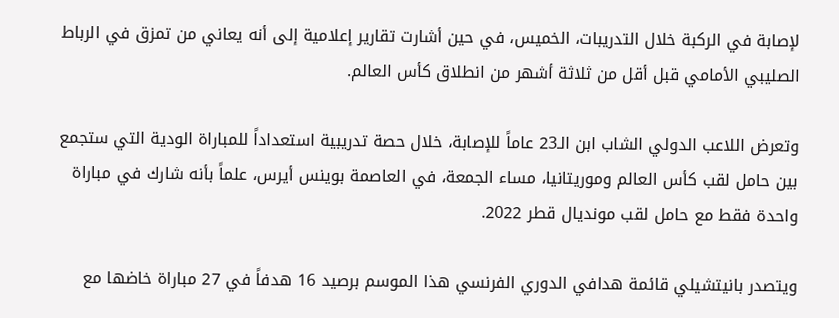لإصابة في الركبة خلال التدريبات، الخميس، في حين أشارت تقارير إعلامية إلى أنه يعاني من تمزق في الرباط الصليبي الأمامي قبل أقل من ثلاثة أشهر من انطلاق كأس العالم.

وتعرض اللاعب الدولي الشاب ابن الـ23 عاماً للإصابة، خلال حصة تدريبية استعداداً للمباراة الودية التي ستجمع بين حامل لقب كأس العالم وموريتانيا، مساء الجمعة، في العاصمة بوينس أيرس، علماً بأنه شارك في مباراة واحدة فقط مع حامل لقب مونديال قطر 2022.

ويتصدر بانيتشيلي قائمة هدافي الدوري الفرنسي هذا الموسم برصيد 16 هدفاً في 27 مباراة خاضها مع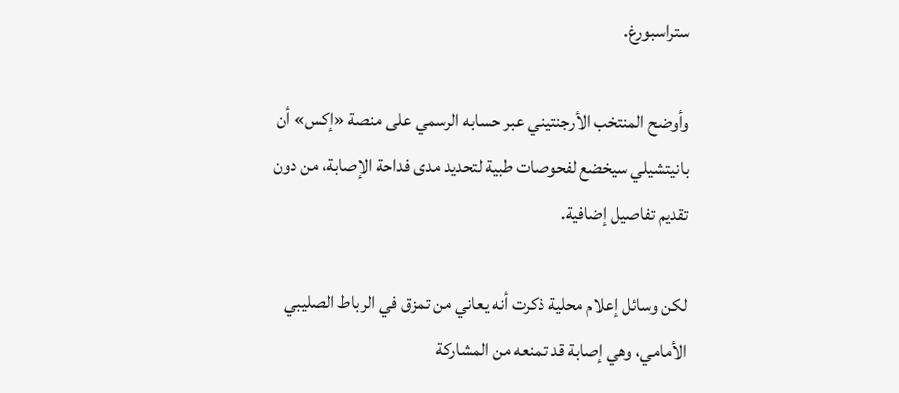ستراسبورغ.

وأوضح المنتخب الأرجنتيني عبر حسابه الرسمي على منصة «إكس» أن بانيتشيلي سيخضع لفحوصات طبية لتحديد مدى فداحة الإصابة، من دون تقديم تفاصيل إضافية.

لكن وسائل إعلام محلية ذكرت أنه يعاني من تمزق في الرباط الصليبي الأمامي، وهي إصابة قد تمنعه من المشاركة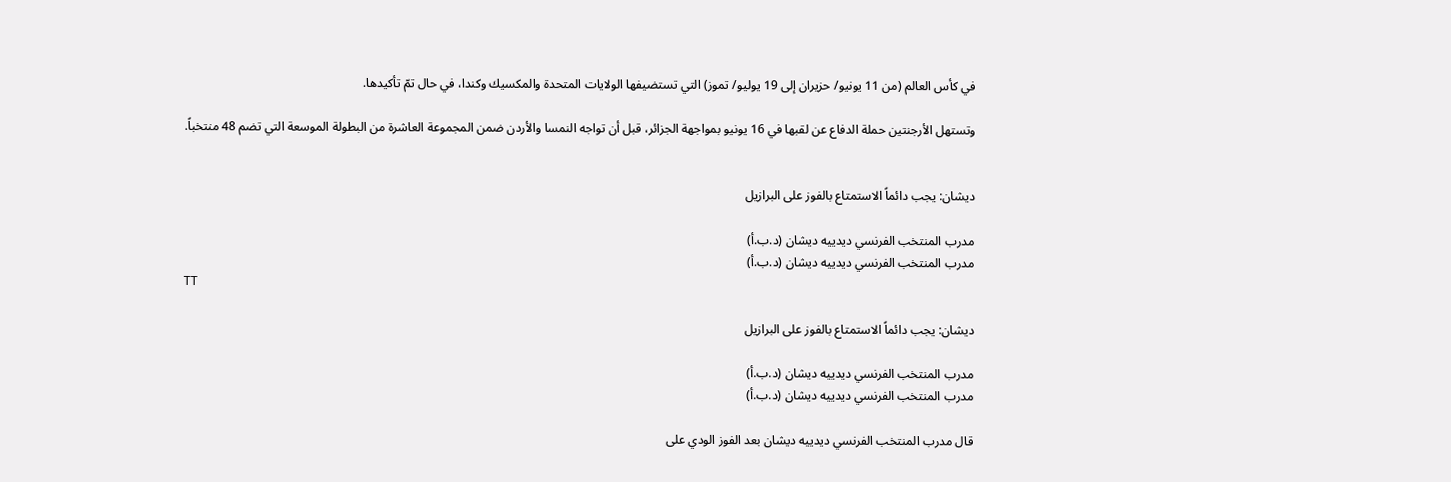في كأس العالم (من 11 يونيو/ حزيران إلى 19 يوليو/ تموز) التي تستضيفها الولايات المتحدة والمكسيك وكندا، في حال تمّ تأكيدها.

وتستهل الأرجنتين حملة الدفاع عن لقبها في 16 يونيو بمواجهة الجزائر، قبل أن تواجه النمسا والأردن ضمن المجموعة العاشرة من البطولة الموسعة التي تضم 48 منتخباً.


ديشان: يجب دائماً الاستمتاع بالفوز على البرازيل

مدرب المنتخب الفرنسي ديدييه ديشان (د.ب.أ)
مدرب المنتخب الفرنسي ديدييه ديشان (د.ب.أ)
TT

ديشان: يجب دائماً الاستمتاع بالفوز على البرازيل

مدرب المنتخب الفرنسي ديدييه ديشان (د.ب.أ)
مدرب المنتخب الفرنسي ديدييه ديشان (د.ب.أ)

قال مدرب المنتخب الفرنسي ديدييه ديشان بعد الفوز الودي على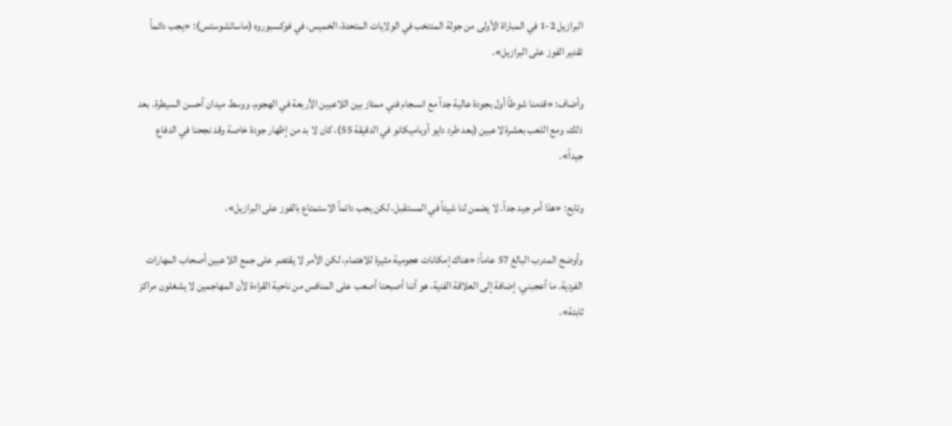البرازيل 2-1 في المباراة الأولى من جولة المنتخب في الولايات المتحدة، الخميس، في فوكسبوروه (ماساتشوستس): «يجب دائماً تقدير الفوز على البرازيل».

وأضاف: «قدمنا شوطاً أول بجودة عالية جداً مع انسجام فني ممتاز بين اللاعبين الأربعة في الهجوم، ووسط ميدان أحسن السيطرة. بعد ذلك، ومع اللعب بعشرة لاعبين (بعد طرد دايو أوباميكانو في الدقيقة 55)، كان لا بد من إظهار جودة خاصة وقد نجحنا في الدفاع جيداً».

وتابع: «هذا أمر جيد جداً. لا يضمن لنا شيئاً في المستقبل، لكن يجب دائماً الاستمتاع بالفوز على البرازيل».

وأوضح المدرب البالغ 57 عاماً: «هناك إمكانات هجومية مثيرة للاهتمام، لكن الأمر لا يقتصر على جمع اللاعبين أصحاب المهارات الفردية. ما أعجبني، إضافة إلى العلاقة الفنية، هو أننا أصبحنا أصعب على المنافس من ناحية القراءة لأن المهاجمين لا يشغلون مراكز ثابتة».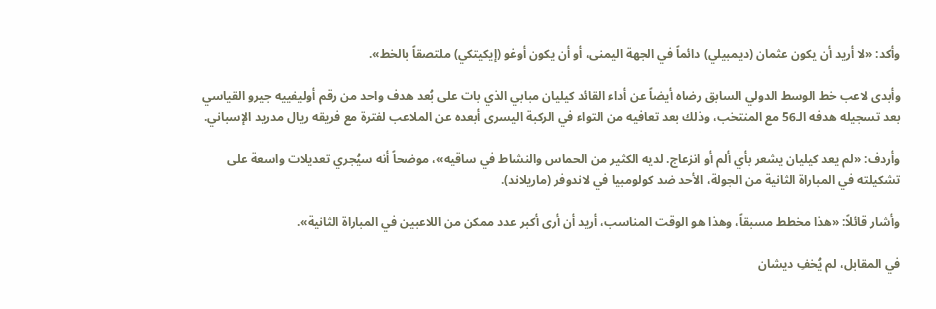وأكد: «لا أريد أن يكون عثمان (ديمبيلي) دائماً في الجهة اليمنى، أو أن يكون أوغو (إيكيتكي) ملتصقاً بالخط».

وأبدى لاعب خط الوسط الدولي السابق رضاه أيضاً عن أداء القائد كيليان مبابي الذي بات على بُعد هدف واحد من رقم أوليفييه جيرو القياسي بعد تسجيله هدفه الـ56 مع المنتخب، وذلك بعد تعافيه من التواء في الركبة اليسرى أبعده عن الملاعب لفترة مع فريقه ريال مدريد الإسباني.

وأردف: «لم يعد كيليان يشعر بأي ألم أو انزعاج. لديه الكثير من الحماس والنشاط في ساقيه»، موضحاً أنه سيُجري تعديلات واسعة على تشكيلته في المباراة الثانية من الجولة، الأحد ضد كولومبيا في لاندوفر (ماريلاند).

وأشار قائلاً: «هذا مخطط مسبقاً، وهذا هو الوقت المناسب، أريد أن أرى أكبر عدد ممكن من اللاعبين في المباراة الثانية».

في المقابل، لم يُخفِ ديشان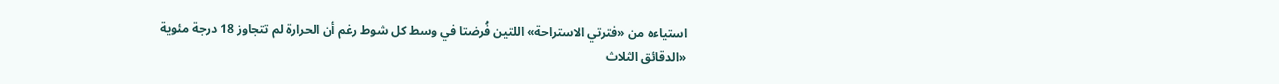استياءه من «فترتي الاستراحة» اللتين فُرضتا في وسط كل شوط رغم أن الحرارة لم تتجاوز 18 درجة مئوية «الدقائق الثلاث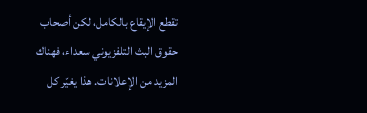تقطع الإيقاع بالكامل، لكن أصحاب حقوق البث التلفزيوني سعداء، فهناك المزيد من الإعلانات. هذا يغيّر كل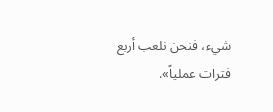شيء، فنحن نلعب أربع فترات عملياً».